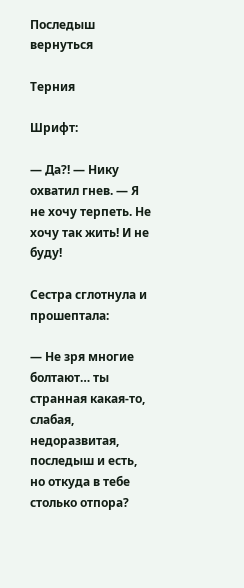Последыш
вернуться

Терния

Шрифт:

— Да?! — Нику охватил гнев. — Я не хочу терпеть. Не хочу так жить! И не буду!

Сестра сглотнула и прошептала:

— Не зря многие болтают… ты странная какая-то, слабая, недоразвитая, последыш и есть, но откуда в тебе столько отпора?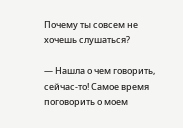Почему ты совсем не хочешь слушаться?

— Нашла о чем говорить, сейчас-то! Самое время поговорить о моем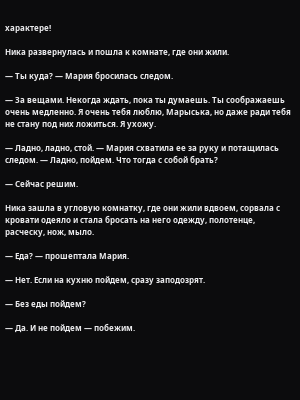характере!

Ника развернулась и пошла к комнате, где они жили.

— Ты куда? — Мария бросилась следом.

— За вещами. Некогда ждать, пока ты думаешь. Ты соображаешь очень медленно. Я очень тебя люблю, Марыська, но даже ради тебя не стану под них ложиться. Я ухожу.

— Ладно, ладно, стой. — Мария схватила ее за руку и потащилась следом. — Ладно, пойдем. Что тогда с собой брать?

— Сейчас решим.

Ника зашла в угловую комнатку, где они жили вдвоем, сорвала с кровати одеяло и стала бросать на него одежду, полотенце, расческу, нож, мыло.

— Еда? — прошептала Мария.

— Нет. Если на кухню пойдем, сразу заподозрят.

— Без еды пойдем?

— Да. И не пойдем — побежим.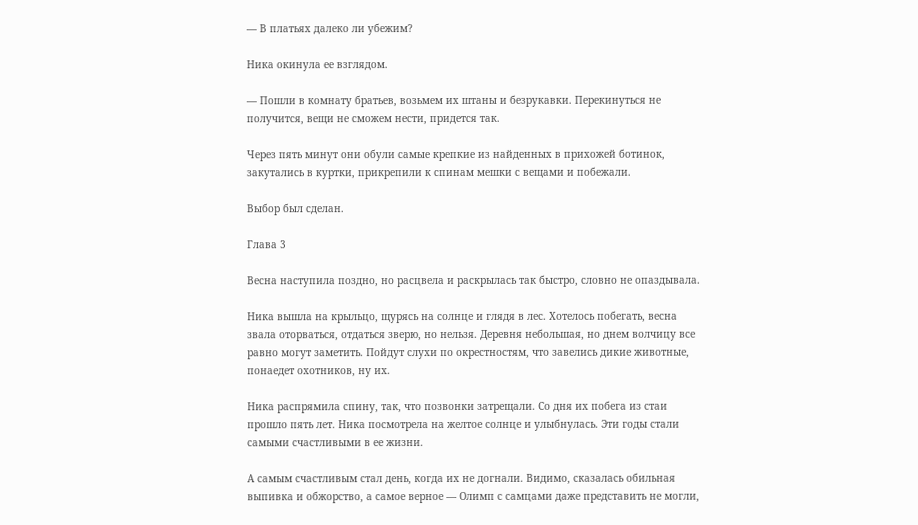— В платьях далеко ли убежим?

Ника окинула ее взглядом.

— Пошли в комнату братьев, возьмем их штаны и безрукавки. Перекинуться не получится, вещи не сможем нести, придется так.

Через пять минут они обули самые крепкие из найденных в прихожей ботинок, закутались в куртки, прикрепили к спинам мешки с вещами и побежали.

Выбор был сделан.

Глава 3

Весна наступила поздно, но расцвела и раскрылась так быстро, словно не опаздывала.

Ника вышла на крыльцо, щурясь на солнце и глядя в лес. Хотелось побегать, весна звала оторваться, отдаться зверю, но нельзя. Деревня небольшая, но днем волчицу все равно могут заметить. Пойдут слухи по окрестностям, что завелись дикие животные, понаедет охотников, ну их.

Ника распрямила спину, так, что позвонки затрещали. Со дня их побега из стаи прошло пять лет. Ника посмотрела на желтое солнце и улыбнулась. Эти годы стали самыми счастливыми в ее жизни.

А самым счастливым стал день, когда их не догнали. Видимо, сказалась обильная выпивка и обжорство, а самое верное — Олимп с самцами даже представить не могли,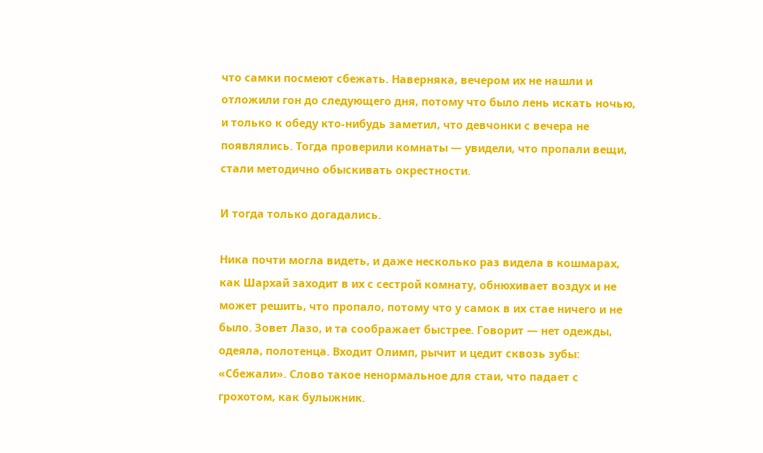что самки посмеют сбежать. Наверняка, вечером их не нашли и отложили гон до следующего дня, потому что было лень искать ночью, и только к обеду кто-нибудь заметил, что девчонки с вечера не появлялись. Тогда проверили комнаты — увидели, что пропали вещи, стали методично обыскивать окрестности.

И тогда только догадались.

Ника почти могла видеть, и даже несколько раз видела в кошмарах, как Шархай заходит в их с сестрой комнату, обнюхивает воздух и не может решить, что пропало, потому что у самок в их стае ничего и не было. Зовет Лазо, и та соображает быстрее. Говорит — нет одежды, одеяла, полотенца. Входит Олимп, рычит и цедит сквозь зубы: «Сбежали». Слово такое ненормальное для стаи, что падает с грохотом, как булыжник.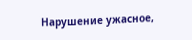Нарушение ужасное,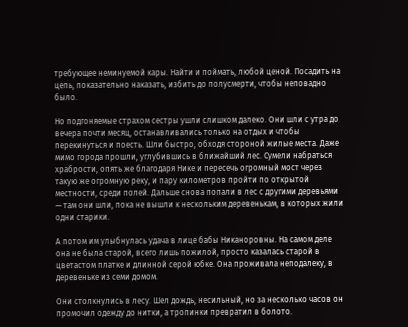требующее неминуемой кары. Найти и поймать, любой ценой. Посадить на цепь, показательно наказать, избить до полусмерти, чтобы неповадно было.

Но подгоняемые страхом сестры ушли слишком далеко. Они шли с утра до вечера почти месяц, останавливались только на отдых и чтобы перекинуться и поесть. Шли быстро, обходя стороной жилые места. Даже мимо города прошли, углубившись в ближайший лес. Сумели набраться храбрости, опять же благодаря Нике и пересечь огромный мост через такую же огромную реку, и пару километров пройти по открытой местности, среди полей. Дальше снова попали в лес с другими деревьями — там они шли, пока не вышли к нескольким деревенькам, в которых жили одни старики.

А потом им улыбнулась удача в лице бабы Никаноровны. На самом деле она не была старой, всего лишь пожилой, просто казалась старой в цветастом платке и длинной серой юбке. Она проживала неподалеку, в деревеньке из семи домом.

Они столкнулись в лесу. Шел дождь, несильный, но за несколько часов он промочил одежду до нитки, а тропинки превратил в болото.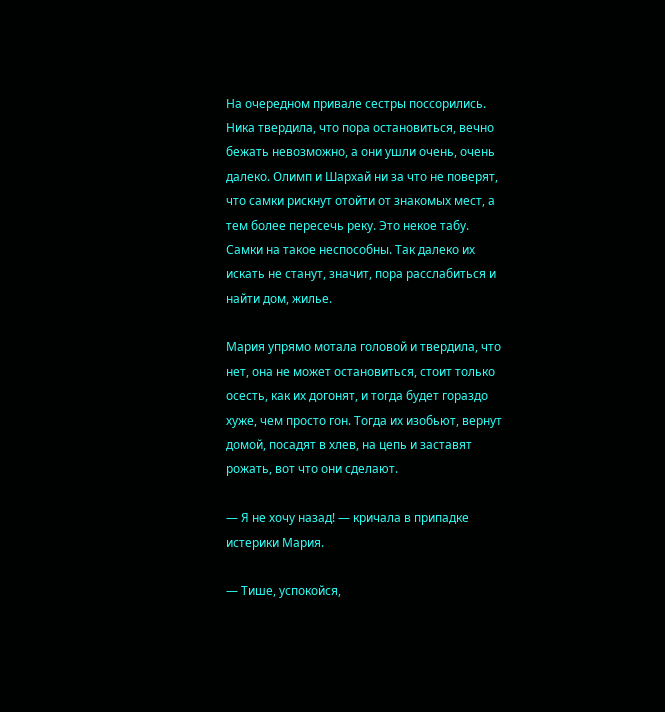На очередном привале сестры поссорились. Ника твердила, что пора остановиться, вечно бежать невозможно, а они ушли очень, очень далеко. Олимп и Шархай ни за что не поверят, что самки рискнут отойти от знакомых мест, а тем более пересечь реку. Это некое табу. Самки на такое неспособны. Так далеко их искать не станут, значит, пора расслабиться и найти дом, жилье.

Мария упрямо мотала головой и твердила, что нет, она не может остановиться, стоит только осесть, как их догонят, и тогда будет гораздо хуже, чем просто гон. Тогда их изобьют, вернут домой, посадят в хлев, на цепь и заставят рожать, вот что они сделают.

— Я не хочу назад! — кричала в припадке истерики Мария.

— Тише, успокойся,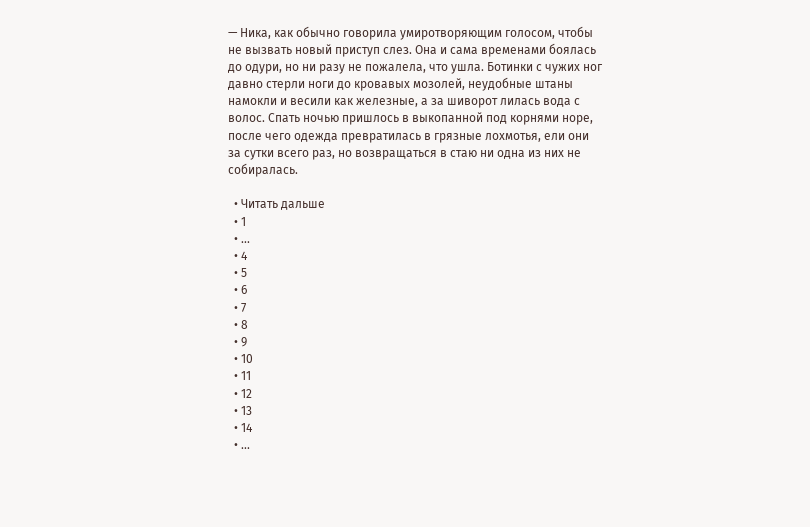— Ника, как обычно говорила умиротворяющим голосом, чтобы не вызвать новый приступ слез. Она и сама временами боялась до одури, но ни разу не пожалела, что ушла. Ботинки с чужих ног давно стерли ноги до кровавых мозолей, неудобные штаны намокли и весили как железные, а за шиворот лилась вода с волос. Спать ночью пришлось в выкопанной под корнями норе, после чего одежда превратилась в грязные лохмотья, ели они за сутки всего раз, но возвращаться в стаю ни одна из них не собиралась.

  • Читать дальше
  • 1
  • ...
  • 4
  • 5
  • 6
  • 7
  • 8
  • 9
  • 10
  • 11
  • 12
  • 13
  • 14
  • ...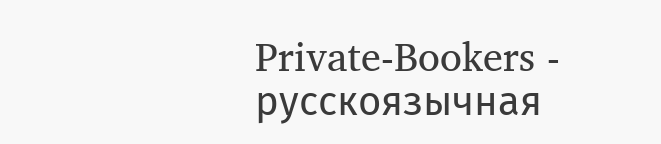Private-Bookers - русскоязычная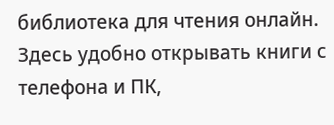библиотека для чтения онлайн. Здесь удобно открывать книги с телефона и ПК,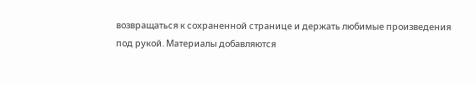возвращаться к сохраненной странице и держать любимые произведения под рукой. Материалы добавляются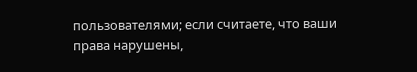пользователями; если считаете, что ваши права нарушены,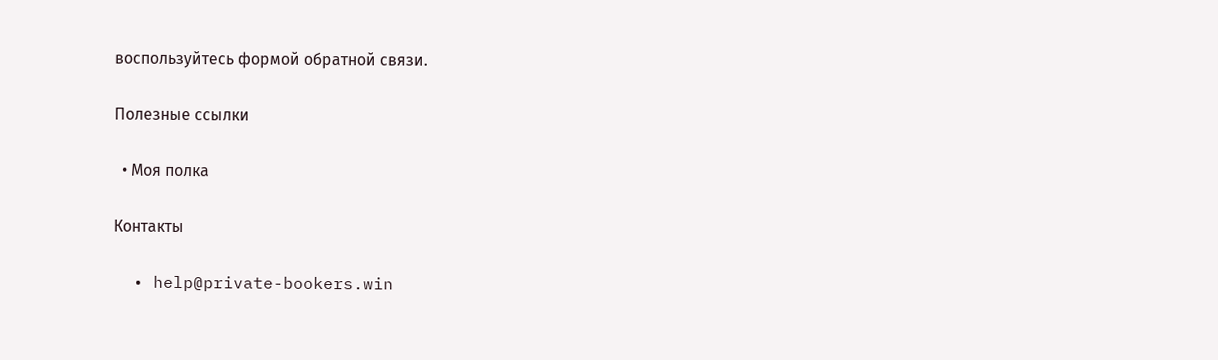воспользуйтесь формой обратной связи.

Полезные ссылки

  • Моя полка

Контакты

  • help@private-bookers.win